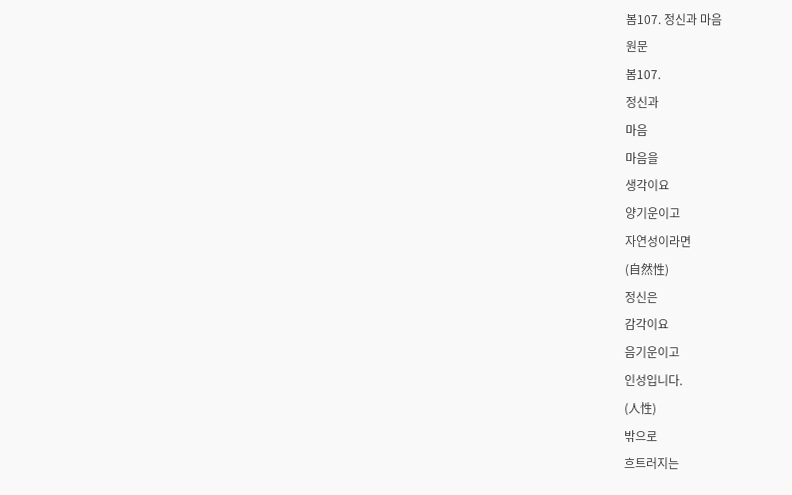봄107. 정신과 마음
원문
봄107.
정신과
마음
마음을
생각이요
양기운이고
자연성이라면
(自然性)
정신은
감각이요
음기운이고
인성입니다.
(人性)
밖으로
흐트러지는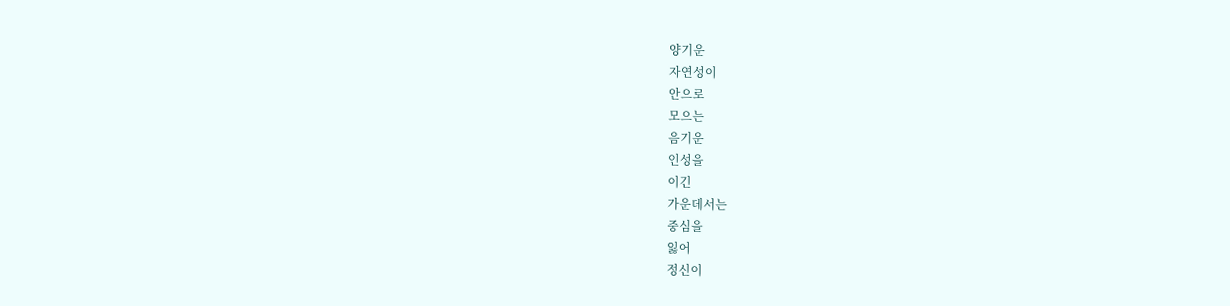양기운
자연성이
안으로
모으는
음기운
인성을
이긴
가운데서는
중심을
잃어
정신이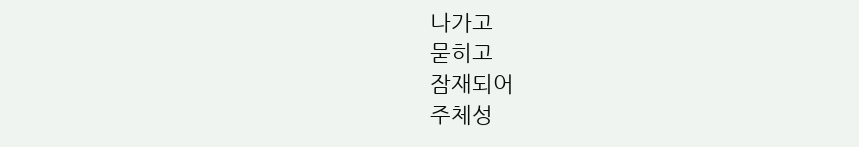나가고
묻히고
잠재되어
주체성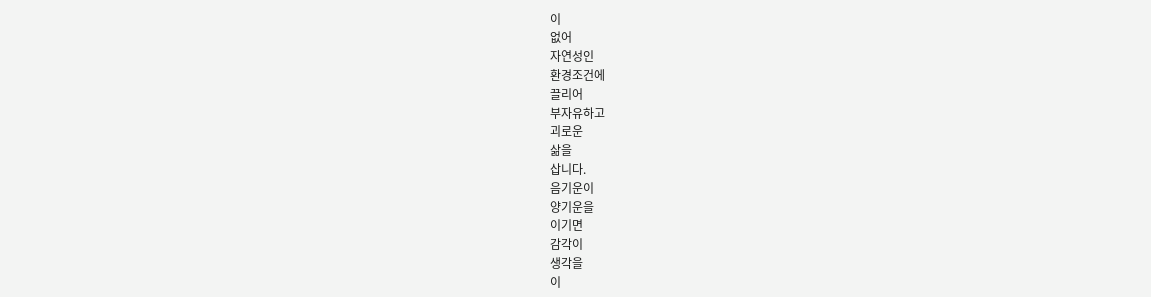이
없어
자연성인
환경조건에
끌리어
부자유하고
괴로운
삶을
삽니다.
음기운이
양기운을
이기면
감각이
생각을
이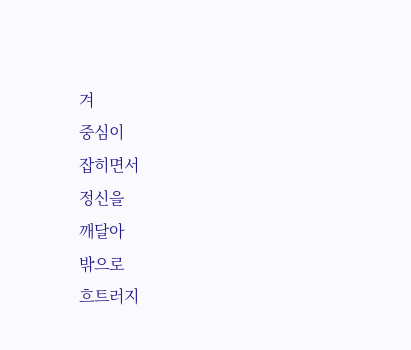겨
중심이
잡히면서
정신을
깨달아
밖으로
흐트러지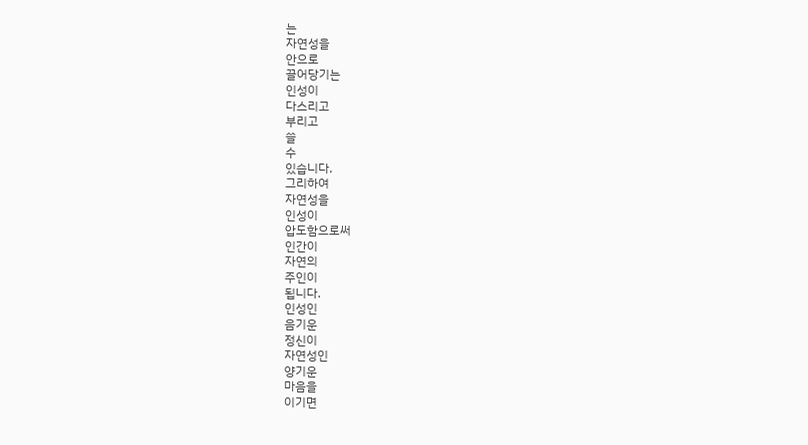는
자연성을
안으로
끌어당기는
인성이
다스리고
부리고
쓸
수
있습니다.
그리하여
자연성을
인성이
압도함으로써
인간이
자연의
주인이
됩니다.
인성인
음기운
정신이
자연성인
양기운
마음을
이기면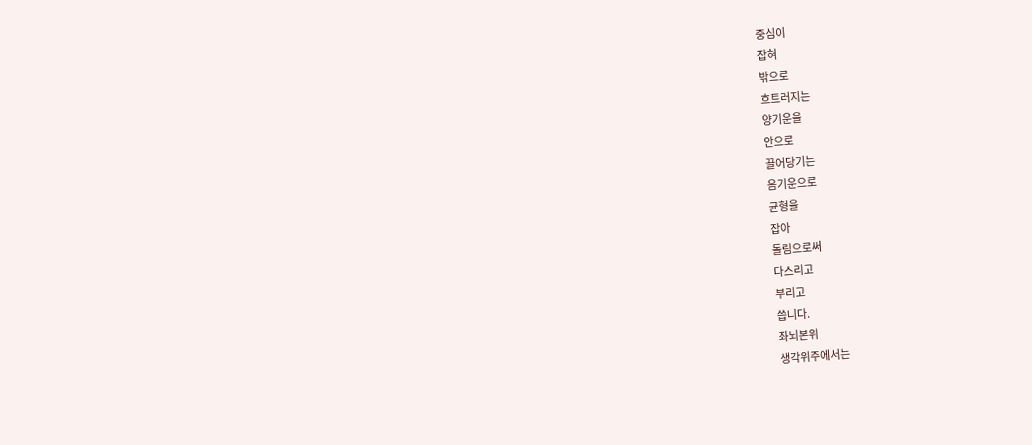중심이
잡혀
밖으로
흐트러지는
양기운을
안으로
끌어당기는
음기운으로
균형을
잡아
돌림으로써
다스리고
부리고
씁니다.
좌뇌본위
생각위주에서는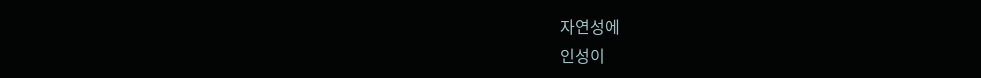자연성에
인성이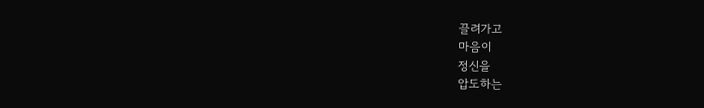끌려가고
마음이
정신을
압도하는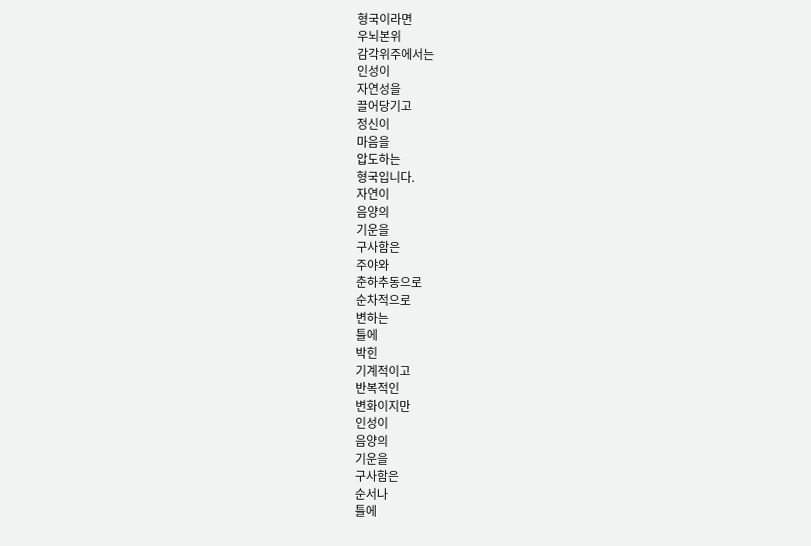형국이라면
우뇌본위
감각위주에서는
인성이
자연성을
끌어당기고
정신이
마음을
압도하는
형국입니다.
자연이
음양의
기운을
구사함은
주야와
춘하추동으로
순차적으로
변하는
틀에
박힌
기계적이고
반복적인
변화이지만
인성이
음양의
기운을
구사함은
순서나
틀에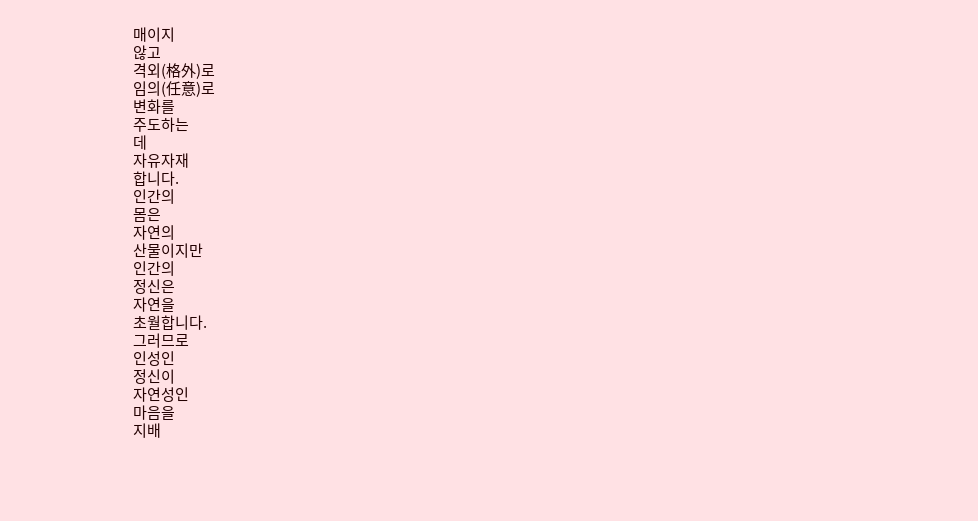매이지
않고
격외(格外)로
임의(任意)로
변화를
주도하는
데
자유자재
합니다.
인간의
몸은
자연의
산물이지만
인간의
정신은
자연을
초월합니다.
그러므로
인성인
정신이
자연성인
마음을
지배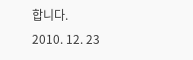합니다.
2010. 12. 23